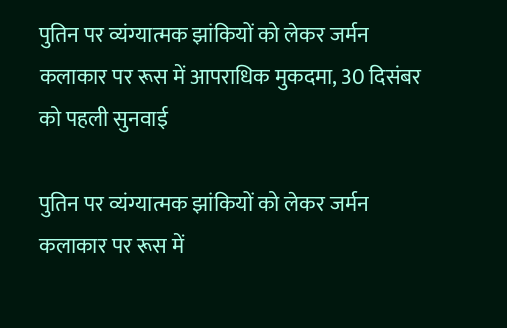पुतिन पर व्यंग्यात्मक झांकियों को लेकर जर्मन कलाकार पर रूस में आपराधिक मुकदमा, 30 दिसंबर को पहली सुनवाई

पुतिन पर व्यंग्यात्मक झांकियों को लेकर जर्मन कलाकार पर रूस में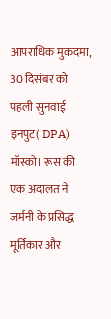आपराधिक मुकदमा, 30 दिसंबर को पहली सुनवाई
इनपुट( DPA)
मॉस्को। रूस की एक अदालत ने जर्मनी के प्रसिद्ध मूर्तिकार और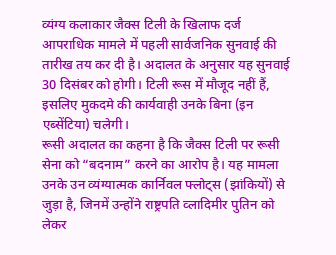व्यंग्य कलाकार जैक्स टिली के खिलाफ दर्ज आपराधिक मामले में पहली सार्वजनिक सुनवाई की तारीख तय कर दी है। अदालत के अनुसार यह सुनवाई 30 दिसंबर को होगी। टिली रूस में मौजूद नहीं हैं, इसलिए मुकदमे की कार्यवाही उनके बिना (इन एब्सेंटिया) चलेगी।
रूसी अदालत का कहना है कि जैक्स टिली पर रूसी सेना को “बदनाम” करने का आरोप है। यह मामला उनके उन व्यंग्यात्मक कार्निवल फ्लोट्स (झांकियों) से जुड़ा है, जिनमें उन्होंने राष्ट्रपति व्लादिमीर पुतिन को लेकर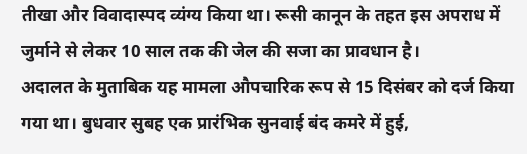तीखा और विवादास्पद व्यंग्य किया था। रूसी कानून के तहत इस अपराध में जुर्माने से लेकर 10 साल तक की जेल की सजा का प्रावधान है।
अदालत के मुताबिक यह मामला औपचारिक रूप से 15 दिसंबर को दर्ज किया गया था। बुधवार सुबह एक प्रारंभिक सुनवाई बंद कमरे में हुई,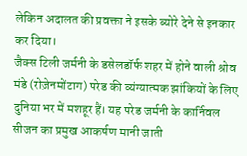लेकिन अदालत की प्रवक्ता ने इसके ब्योरे देने से इनकार कर दिया।
जैक्स टिली जर्मनी के डसेलडॉर्फ शहर में होने वाली श्रोव मंडे (रोज़ेनमोंटाग) परेड की व्यंग्यात्मक झांकियों के लिए दुनिया भर में मशहूर हैं। यह परेड जर्मनी के कार्निवल सीजन का प्रमुख आकर्षण मानी जाती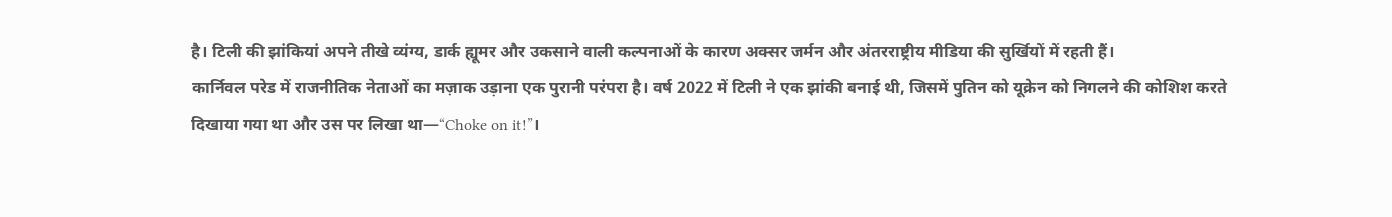है। टिली की झांकियां अपने तीखे व्यंग्य, डार्क ह्यूमर और उकसाने वाली कल्पनाओं के कारण अक्सर जर्मन और अंतरराष्ट्रीय मीडिया की सुर्खियों में रहती हैं।
कार्निवल परेड में राजनीतिक नेताओं का मज़ाक उड़ाना एक पुरानी परंपरा है। वर्ष 2022 में टिली ने एक झांकी बनाई थी, जिसमें पुतिन को यूक्रेन को निगलने की कोशिश करते दिखाया गया था और उस पर लिखा था—“Choke on it!”।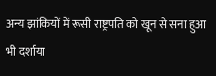अन्य झांकियों में रूसी राष्ट्रपति को खून से सना हुआ भी दर्शाया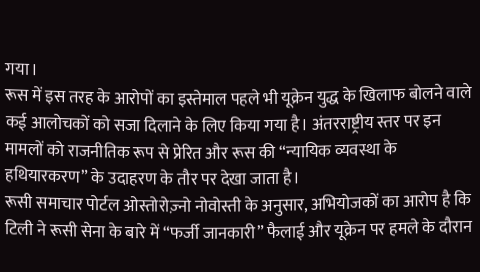गया।
रूस में इस तरह के आरोपों का इस्तेमाल पहले भी यूक्रेन युद्ध के खिलाफ बोलने वाले कई आलोचकों को सजा दिलाने के लिए किया गया है। अंतरराष्ट्रीय स्तर पर इन मामलों को राजनीतिक रूप से प्रेरित और रूस की “न्यायिक व्यवस्था के हथियारकरण” के उदाहरण के तौर पर देखा जाता है।
रूसी समाचार पोर्टल ओस्तोरोज़्नो नोवोस्ती के अनुसार, अभियोजकों का आरोप है कि टिली ने रूसी सेना के बारे में “फर्जी जानकारी” फैलाई और यूक्रेन पर हमले के दौरान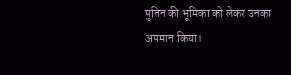पुतिन की भूमिका को लेकर उनका अपमान किया।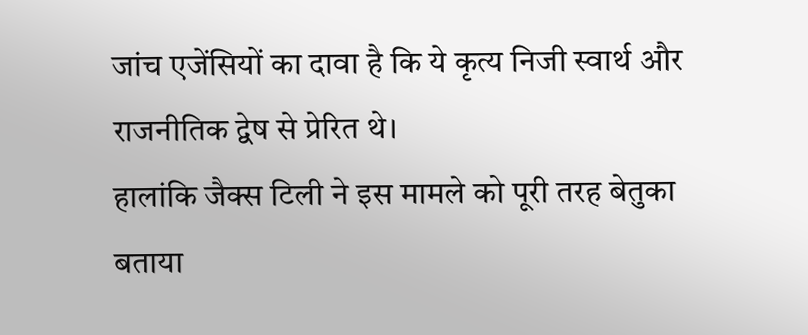जांच एजेंसियों का दावा है कि ये कृत्य निजी स्वार्थ और राजनीतिक द्वेष से प्रेरित थे।
हालांकि जैक्स टिली ने इस मामले को पूरी तरह बेतुका बताया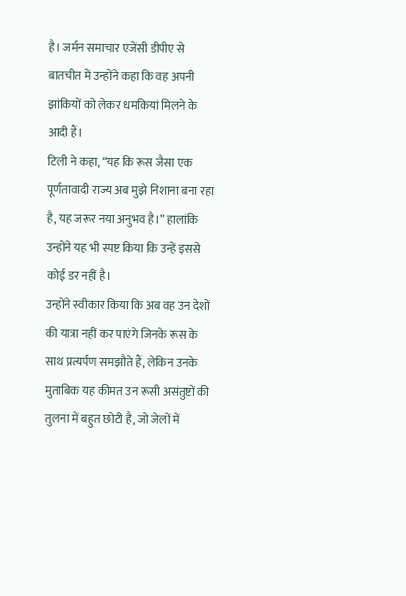है। जर्मन समाचार एजेंसी डीपीए से बातचीत में उन्होंने कहा कि वह अपनी झांकियों को लेकर धमकियां मिलने के आदी हैं।
टिली ने कहा, “यह कि रूस जैसा एक पूर्णतावादी राज्य अब मुझे निशाना बना रहा है, यह जरूर नया अनुभव है।” हालांकि उन्होंने यह भी स्पष्ट किया कि उन्हें इससे कोई डर नहीं है।
उन्होंने स्वीकार किया कि अब वह उन देशों की यात्रा नहीं कर पाएंगे जिनके रूस के साथ प्रत्यर्पण समझौते हैं, लेकिन उनके मुताबिक यह कीमत उन रूसी असंतुष्टों की तुलना में बहुत छोटी है, जो जेलों में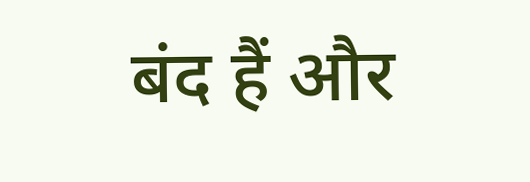बंद हैं और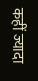कहीं ज्यादा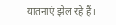यातनाएं झेल रहे हैं।